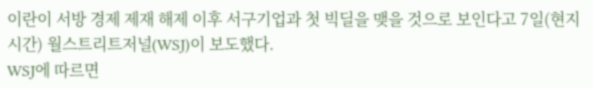이란이 서방 경제 제재 해제 이후 서구기업과 첫 빅딜을 맺을 것으로 보인다고 7일(현지시간) 월스트리트저널(WSJ)이 보도했다.
WSJ에 따르면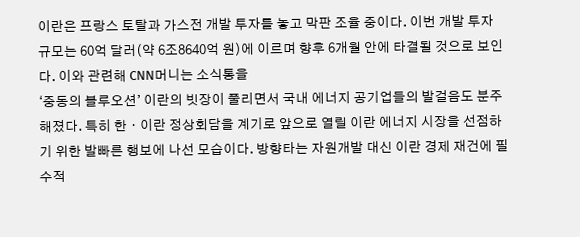이란은 프랑스 토탈과 가스전 개발 투자를 놓고 막판 조율 중이다. 이번 개발 투자 규모는 60억 달러(약 6조8640억 원)에 이르며 향후 6개월 안에 타결될 것으로 보인다. 이와 관련해 CNN머니는 소식통을
‘중동의 블루오션’ 이란의 빗장이 풀리면서 국내 에너지 공기업들의 발걸음도 분주해졌다. 특히 한ㆍ이란 정상회담을 계기로 앞으로 열릴 이란 에너지 시장을 선점하기 위한 발빠른 행보에 나선 모습이다. 방향타는 자원개발 대신 이란 경제 재건에 필수적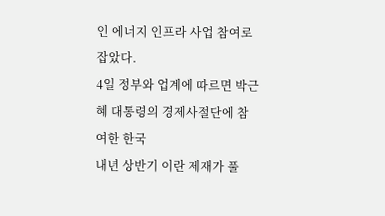인 에너지 인프라 사업 참여로 잡았다.
4일 정부와 업계에 따르면 박근혜 대통령의 경제사절단에 참여한 한국
내년 상반기 이란 제재가 풀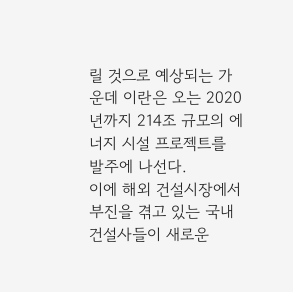릴 것으로 예상되는 가운데 이란은 오는 2020년까지 214조 규모의 에너지 시설 프로젝트를 발주에 나선다.
이에 해외 건설시장에서 부진을 겪고 있는 국내 건설사들이 새로운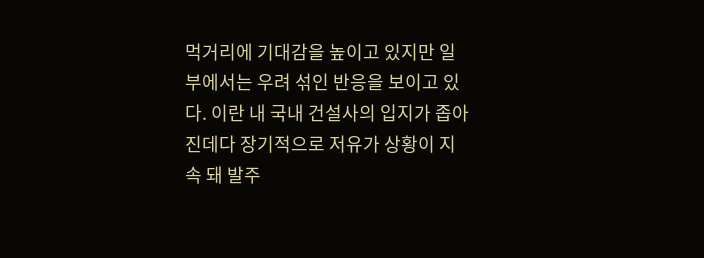먹거리에 기대감을 높이고 있지만 일부에서는 우려 섞인 반응을 보이고 있다. 이란 내 국내 건설사의 입지가 좁아진데다 장기적으로 저유가 상황이 지속 돼 발주